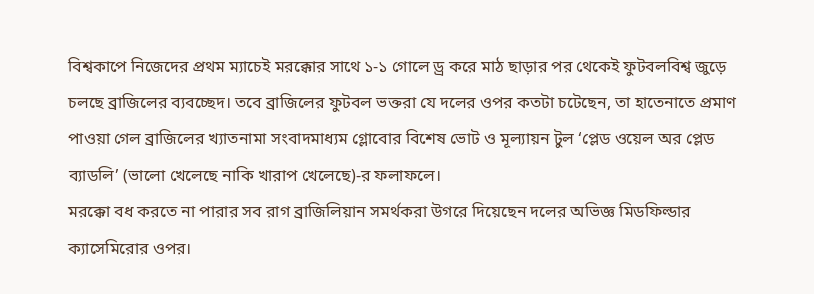বিশ্বকাপে নিজেদের প্রথম ম্যাচেই মরক্কোর সাথে ১-১ গোলে ড্র করে মাঠ ছাড়ার পর থেকেই ফুটবলবিশ্ব জুড়ে চলছে ব্রাজিলের ব্যবচ্ছেদ। তবে ব্রাজিলের ফুটবল ভক্তরা যে দলের ওপর কতটা চটেছেন, তা হাতেনাতে প্রমাণ পাওয়া গেল ব্রাজিলের খ্যাতনামা সংবাদমাধ্যম গ্লোবোর বিশেষ ভোট ও মূল্যায়ন টুল ‘প্লেড ওয়েল অর প্লেড ব্যাডলি’ (ভালো খেলেছে নাকি খারাপ খেলেছে)-র ফলাফলে।
মরক্কো বধ করতে না পারার সব রাগ ব্রাজিলিয়ান সমর্থকরা উগরে দিয়েছেন দলের অভিজ্ঞ মিডফিল্ডার ক্যাসেমিরোর ওপর।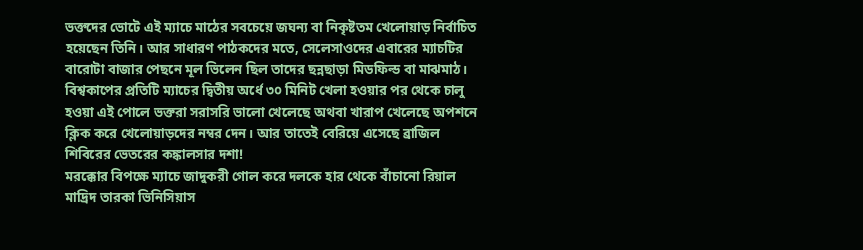ভক্তদের ভোটে এই ম্যাচে মাঠের সবচেয়ে জঘন্য বা নিকৃষ্টতম খেলোয়াড় নির্বাচিত হয়েছেন তিনি। আর সাধারণ পাঠকদের মতে, সেলেসাওদের এবারের ম্যাচটির বারোটা বাজার পেছনে মূল ভিলেন ছিল তাদের ছন্নছাড়া মিডফিল্ড বা মাঝমাঠ।
বিশ্বকাপের প্রতিটি ম্যাচের দ্বিতীয় অর্ধে ৩০ মিনিট খেলা হওয়ার পর থেকে চালু হওয়া এই পোলে ভক্তরা সরাসরি ভালো খেলেছে অথবা খারাপ খেলেছে অপশনে ক্লিক করে খেলোয়াড়দের নম্বর দেন। আর তাতেই বেরিয়ে এসেছে ব্রাজিল শিবিরের ভেতরের কঙ্কালসার দশা!
মরক্কোর বিপক্ষে ম্যাচে জাদুকরী গোল করে দলকে হার থেকে বাঁচানো রিয়াল মাদ্রিদ তারকা ভিনিসিয়াস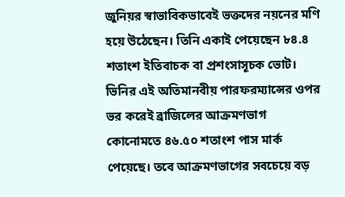জুনিয়র স্বাভাবিকভাবেই ভক্তদের নয়নের মণি হয়ে উঠেছেন। তিনি একাই পেয়েছেন ৮৪.৪ শতাংশ ইতিবাচক বা প্রশংসাসূচক ভোট। ভিনির এই অতিমানবীয় পারফরম্যান্সের ওপর ভর করেই ব্রাজিলের আক্রমণভাগ কোনোমতে ৪৬.৫০ শতাংশ পাস মার্ক পেয়েছে। তবে আক্রমণভাগের সবচেয়ে বড়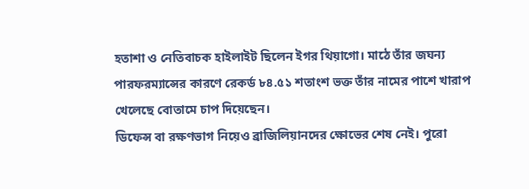হতাশা ও নেতিবাচক হাইলাইট ছিলেন ইগর থিয়াগো। মাঠে তাঁর জঘন্য পারফরম্যান্সের কারণে রেকর্ড ৮৪.৫১ শতাংশ ভক্ত তাঁর নামের পাশে খারাপ খেলেছে বোতামে চাপ দিয়েছেন।
ডিফেন্স বা রক্ষণভাগ নিয়েও ব্রাজিলিয়ানদের ক্ষোভের শেষ নেই। পুরো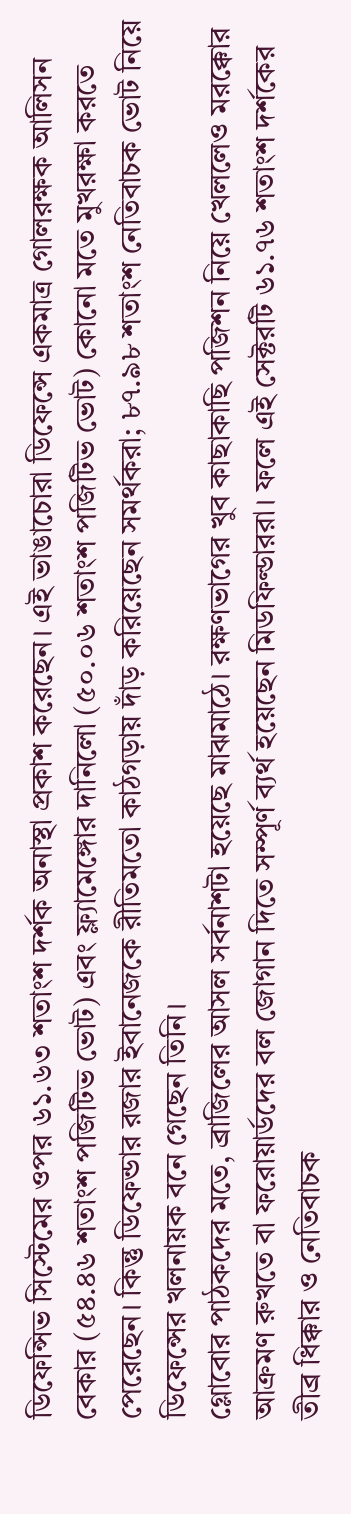ডিফেন্সিভ সিস্টেমের ওপর ৬১.৬৩ শতাংশ দর্শক অনাস্থা প্রকাশ করেছেন। এই ভাঙাচোরা ডিফেন্সে একমাত্র গোলরক্ষক আলিসন বেকার (৫৪.৪৬ শতাংশ পজিটিভ ভোট) এবং ফ্ল্যামেঙ্গোর দানিলো (৫০.০৬ শতাংশ পজিটিভ ভোট) কোনো মতে মুখরক্ষা করতে পেরেছেন। কিন্তু ডিফেন্ডার রজার ইবানেজকে রীতিমতো কাঠগড়ায় দাঁড় করিয়েছেন সমর্থকরা; ৮৭.৯৮ শতাংশ নেতিবাচক ভোট নিয়ে ডিফেন্সের খলনায়ক বনে গেছেন তিনি।
গ্লোবোর পাঠকদের মতে, ব্রাজিলের আসল সর্বনাশটা হয়েছে মাঝমাঠে। রক্ষণভাগের খুব কাছাকাছি পজিশন নিয়ে খেললেও মরক্কোর আক্রমণ রুখতে বা ফরোয়ার্ডদের বল জোগান দিতে সম্পূর্ণ ব্যর্থ হয়েছেন মিডফিল্ডাররা। ফলে এই সেক্টরটি ৬১.৭৬ শতাংশ দর্শকের তীব্র ধিক্কার ও নেতিবাচক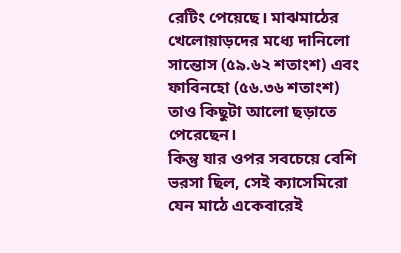রেটিং পেয়েছে। মাঝমাঠের খেলোয়াড়দের মধ্যে দানিলো সান্তোস (৫৯.৬২ শতাংশ) এবং ফাবিনহো (৫৬.৩৬ শতাংশ) তাও কিছুটা আলো ছড়াতে পেরেছেন।
কিন্তু যার ওপর সবচেয়ে বেশি ভরসা ছিল, সেই ক্যাসেমিরো যেন মাঠে একেবারেই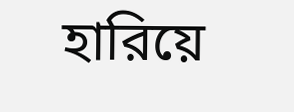হারিয়ে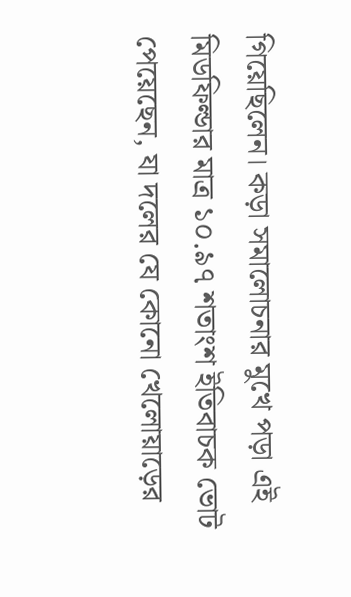গিয়েছিলেন। কড়া সমালোচনার মুখে পড়া এই মিডফিল্ডার মাত্র ১০.৯৭ শতাংশ ইতিবাচক ভোট পেয়েছেন, যা দলের যে কোনো খেলোয়াড়ের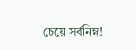চেয়ে সর্বনিম্ন!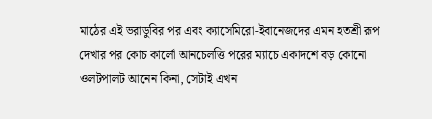মাঠের এই ভরাডুবির পর এবং ক্যাসেমিরো-ইবানেজদের এমন হতশ্রী রূপ দেখার পর কোচ কার্লো আনচেলত্তি পরের ম্যাচে একাদশে বড় কোনো ওলটপালট আনেন কিনা, সেটাই এখন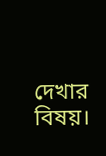দেখার বিষয়।